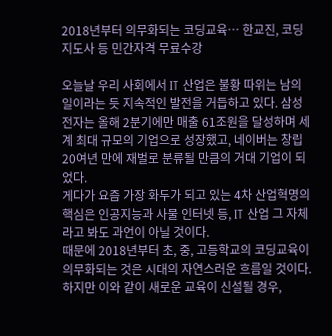2018년부터 의무화되는 코딩교육… 한교진, 코딩지도사 등 민간자격 무료수강

오늘날 우리 사회에서 IT 산업은 불황 따위는 남의 일이라는 듯 지속적인 발전을 거듭하고 있다. 삼성전자는 올해 2분기에만 매출 61조원을 달성하며 세계 최대 규모의 기업으로 성장했고, 네이버는 창립 20여년 만에 재벌로 분류될 만큼의 거대 기업이 되었다.
게다가 요즘 가장 화두가 되고 있는 4차 산업혁명의 핵심은 인공지능과 사물 인터넷 등, IT 산업 그 자체라고 봐도 과언이 아닐 것이다.
때문에 2018년부터 초, 중, 고등학교의 코딩교육이 의무화되는 것은 시대의 자연스러운 흐름일 것이다. 하지만 이와 같이 새로운 교육이 신설될 경우,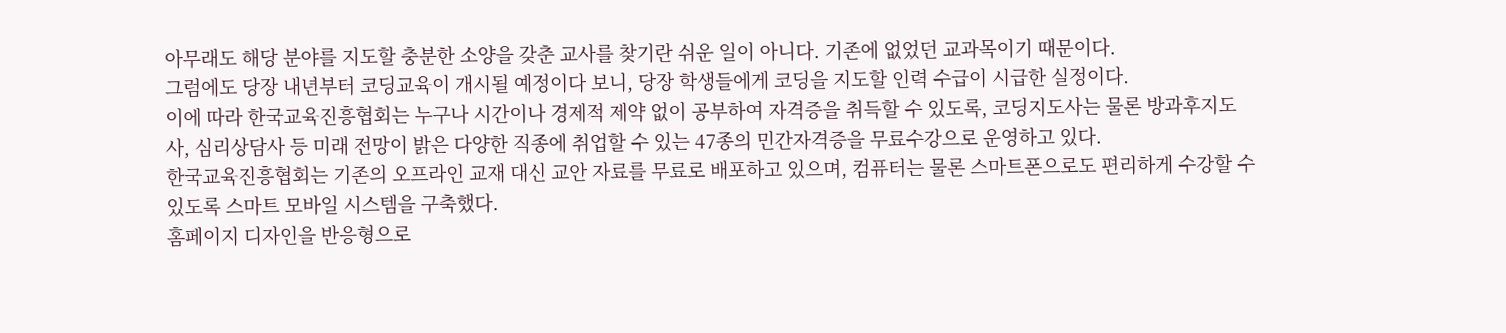아무래도 해당 분야를 지도할 충분한 소양을 갖춘 교사를 찾기란 쉬운 일이 아니다. 기존에 없었던 교과목이기 때문이다.
그럼에도 당장 내년부터 코딩교육이 개시될 예정이다 보니, 당장 학생들에게 코딩을 지도할 인력 수급이 시급한 실정이다.
이에 따라 한국교육진흥협회는 누구나 시간이나 경제적 제약 없이 공부하여 자격증을 취득할 수 있도록, 코딩지도사는 물론 방과후지도사, 심리상담사 등 미래 전망이 밝은 다양한 직종에 취업할 수 있는 47종의 민간자격증을 무료수강으로 운영하고 있다.
한국교육진흥협회는 기존의 오프라인 교재 대신 교안 자료를 무료로 배포하고 있으며, 컴퓨터는 물론 스마트폰으로도 편리하게 수강할 수 있도록 스마트 모바일 시스템을 구축했다.
홈페이지 디자인을 반응형으로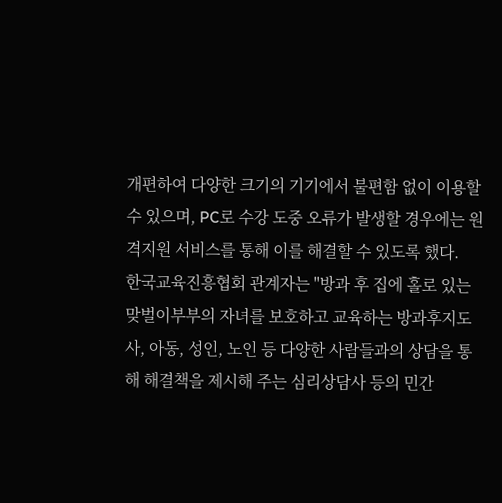개편하여 다양한 크기의 기기에서 불편함 없이 이용할 수 있으며, PC로 수강 도중 오류가 발생할 경우에는 원격지원 서비스를 통해 이를 해결할 수 있도록 했다.
한국교육진흥협회 관계자는 "방과 후 집에 홀로 있는 맞벌이부부의 자녀를 보호하고 교육하는 방과후지도사, 아동, 성인, 노인 등 다양한 사람들과의 상담을 통해 해결책을 제시해 주는 심리상담사 등의 민간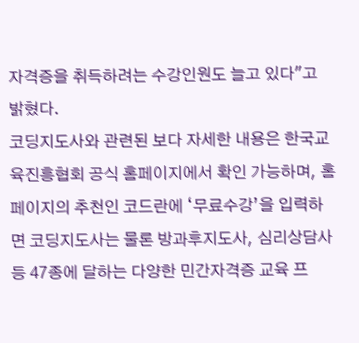자격증을 취득하려는 수강인원도 늘고 있다"고 밝혔다.
코딩지도사와 관련된 보다 자세한 내용은 한국교육진흥협회 공식 홈페이지에서 확인 가능하며, 홈페이지의 추천인 코드란에 ‘무료수강’을 입력하면 코딩지도사는 물론 방과후지도사, 심리상담사 등 47종에 달하는 다양한 민간자격증 교육 프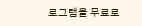로그램을 무료로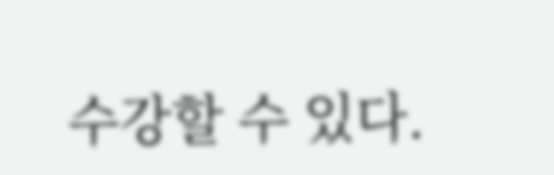수강할 수 있다.